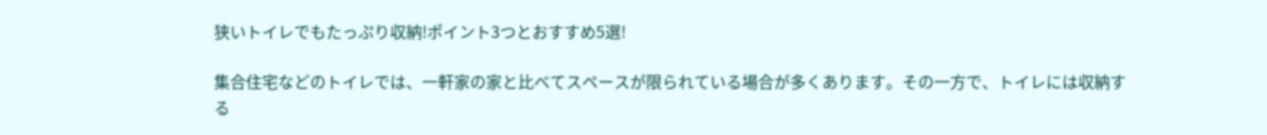狭いトイレでもたっぷり収納!ポイント3つとおすすめ5選!

集合住宅などのトイレでは、一軒家の家と比べてスペースが限られている場合が多くあります。その一方で、トイレには収納する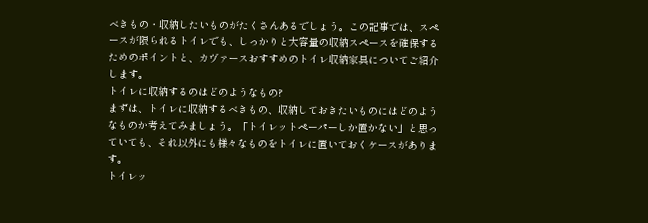べきもの・収納したいものがたくさんあるでしょう。この記事では、スペースが限られるトイレでも、しっかりと大容量の収納スペースを確保するためのポイントと、カヴァースおすすめのトイレ収納家具についてご紹介します。
トイレに収納するのはどのようなもの?
まずは、トイレに収納するべきもの、収納しておきたいものにはどのようなものか考えてみましょう。「トイレットペーパーしか置かない」と思っていても、それ以外にも様々なものをトイレに置いておくケースがあります。
トイレッ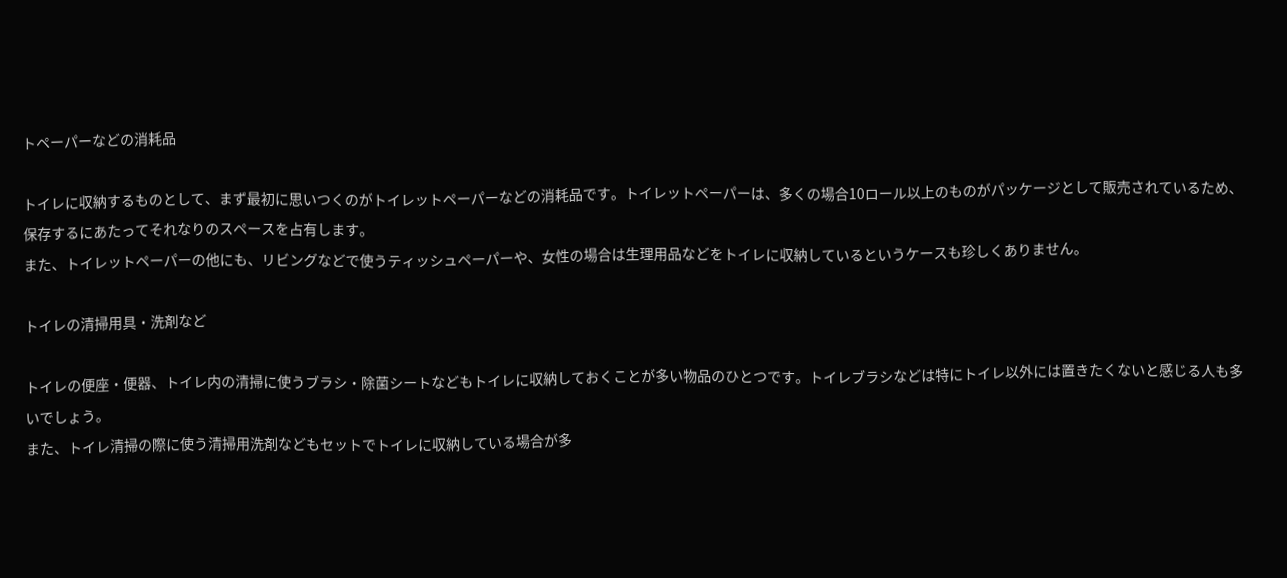トペーパーなどの消耗品

トイレに収納するものとして、まず最初に思いつくのがトイレットペーパーなどの消耗品です。トイレットペーパーは、多くの場合10ロール以上のものがパッケージとして販売されているため、保存するにあたってそれなりのスペースを占有します。
また、トイレットペーパーの他にも、リビングなどで使うティッシュペーパーや、女性の場合は生理用品などをトイレに収納しているというケースも珍しくありません。

トイレの清掃用具・洗剤など

トイレの便座・便器、トイレ内の清掃に使うブラシ・除菌シートなどもトイレに収納しておくことが多い物品のひとつです。トイレブラシなどは特にトイレ以外には置きたくないと感じる人も多いでしょう。
また、トイレ清掃の際に使う清掃用洗剤などもセットでトイレに収納している場合が多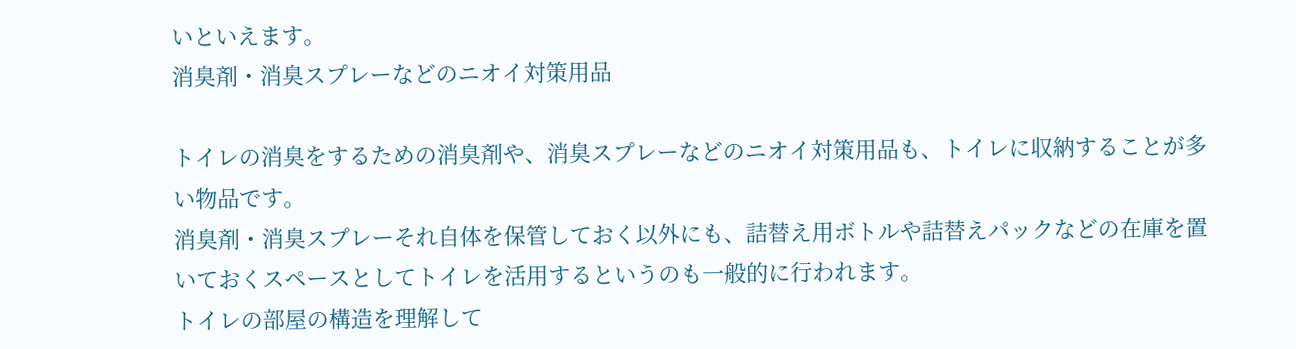いといえます。
消臭剤・消臭スプレーなどのニオイ対策用品

トイレの消臭をするための消臭剤や、消臭スプレーなどのニオイ対策用品も、トイレに収納することが多い物品です。
消臭剤・消臭スプレーそれ自体を保管しておく以外にも、詰替え用ボトルや詰替えパックなどの在庫を置いておくスペースとしてトイレを活用するというのも一般的に行われます。
トイレの部屋の構造を理解して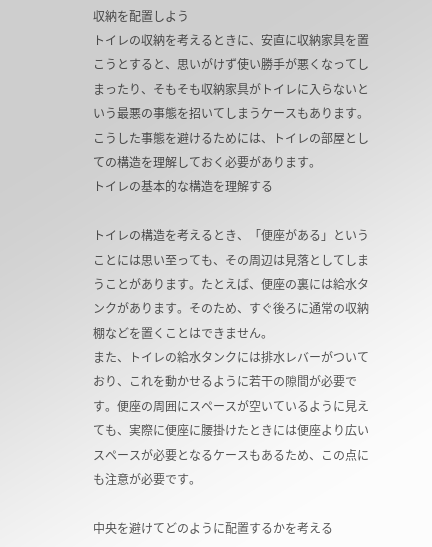収納を配置しよう
トイレの収納を考えるときに、安直に収納家具を置こうとすると、思いがけず使い勝手が悪くなってしまったり、そもそも収納家具がトイレに入らないという最悪の事態を招いてしまうケースもあります。こうした事態を避けるためには、トイレの部屋としての構造を理解しておく必要があります。
トイレの基本的な構造を理解する

トイレの構造を考えるとき、「便座がある」ということには思い至っても、その周辺は見落としてしまうことがあります。たとえば、便座の裏には給水タンクがあります。そのため、すぐ後ろに通常の収納棚などを置くことはできません。
また、トイレの給水タンクには排水レバーがついており、これを動かせるように若干の隙間が必要です。便座の周囲にスペースが空いているように見えても、実際に便座に腰掛けたときには便座より広いスペースが必要となるケースもあるため、この点にも注意が必要です。

中央を避けてどのように配置するかを考える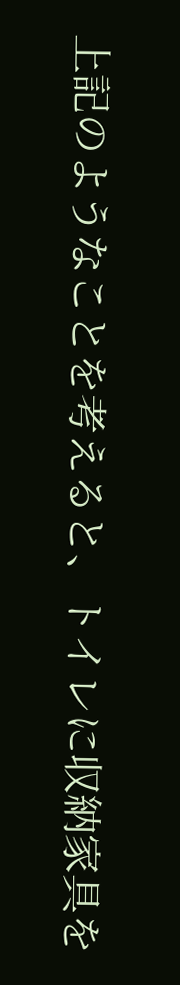上記のようなことを考えると、トイレに収納家具を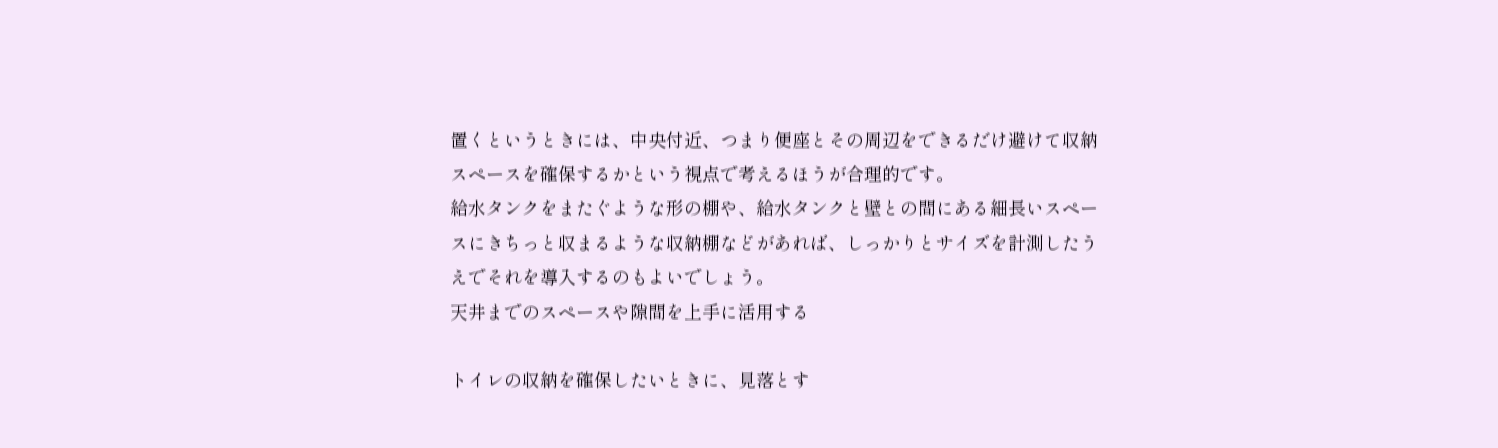置くというときには、中央付近、つまり便座とその周辺をできるだけ避けて収納スペースを確保するかという視点で考えるほうが合理的です。
給水タンクをまたぐような形の棚や、給水タンクと壁との間にある細長いスペースにきちっと収まるような収納棚などがあれば、しっかりとサイズを計測したうえでそれを導入するのもよいでしょう。
天井までのスペースや隙間を上手に活用する

トイレの収納を確保したいときに、見落とす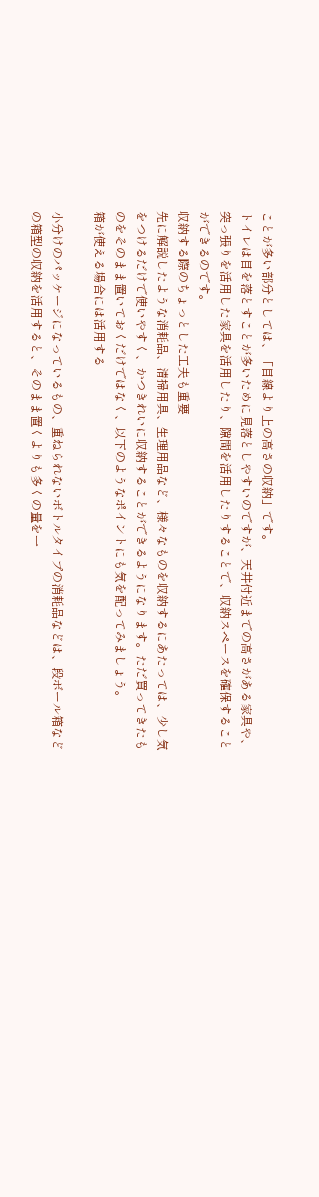ことが多い部分としては、「目線より上の高さの収納」です。
トイレは目を落とすことが多いために見落としやすいのですが、天井付近までの高さがある家具や、突っ張りを活用した家具を活用したり、隙間を活用したりすることで、収納スペースを確保することができるのです。
収納する際のちょっとした工夫も重要
先に解説したような消耗品、清掃用具、生理用品など、様々なものを収納するにあたっては、少し気をつけるだけで使いやすく、かつきれいに収納することができるようになります。ただ買ってきたものをそのまま置いておくだけではなく、以下のようなポイントにも気を配ってみましょう。
箱が使える場合には活用する

小分けのパッケージになっているもの、重ねられないボトルタイプの消耗品などは、段ボール箱などの箱型の収納を活用すると、そのまま置くよりも多くの量を一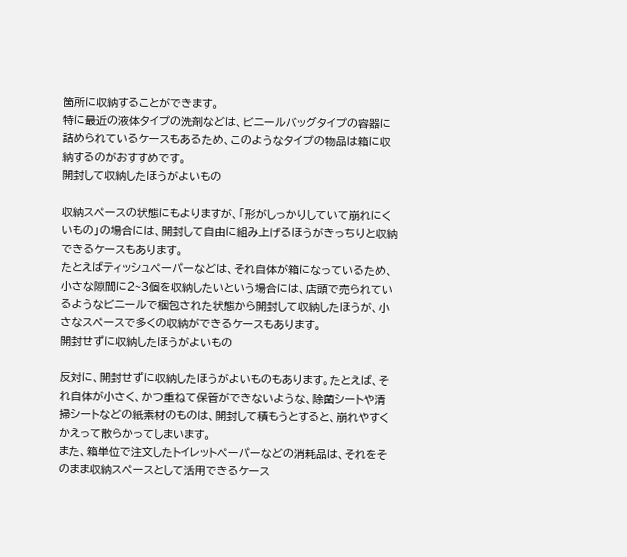箇所に収納することができます。
特に最近の液体タイプの洗剤などは、ビニールバッグタイプの容器に詰められているケースもあるため、このようなタイプの物品は箱に収納するのがおすすめです。
開封して収納したほうがよいもの

収納スペースの状態にもよりますが、「形がしっかりしていて崩れにくいもの」の場合には、開封して自由に組み上げるほうがきっちりと収納できるケースもあります。
たとえばティッシュペーパーなどは、それ自体が箱になっているため、小さな隙間に2~3個を収納したいという場合には、店頭で売られているようなビニールで梱包された状態から開封して収納したほうが、小さなスペースで多くの収納ができるケースもあります。
開封せずに収納したほうがよいもの

反対に、開封せずに収納したほうがよいものもあります。たとえば、それ自体が小さく、かつ重ねて保管ができないような、除菌シートや清掃シートなどの紙素材のものは、開封して積もうとすると、崩れやすくかえって散らかってしまいます。
また、箱単位で注文したトイレットペーパーなどの消耗品は、それをそのまま収納スペースとして活用できるケース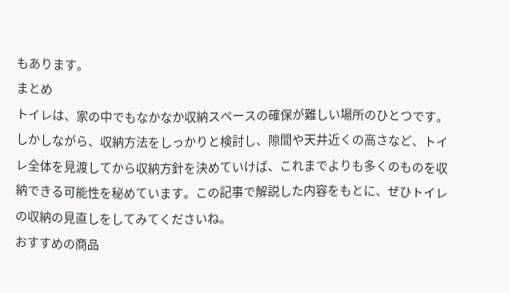もあります。
まとめ
トイレは、家の中でもなかなか収納スペースの確保が難しい場所のひとつです。しかしながら、収納方法をしっかりと検討し、隙間や天井近くの高さなど、トイレ全体を見渡してから収納方針を決めていけば、これまでよりも多くのものを収納できる可能性を秘めています。この記事で解説した内容をもとに、ぜひトイレの収納の見直しをしてみてくださいね。
おすすめの商品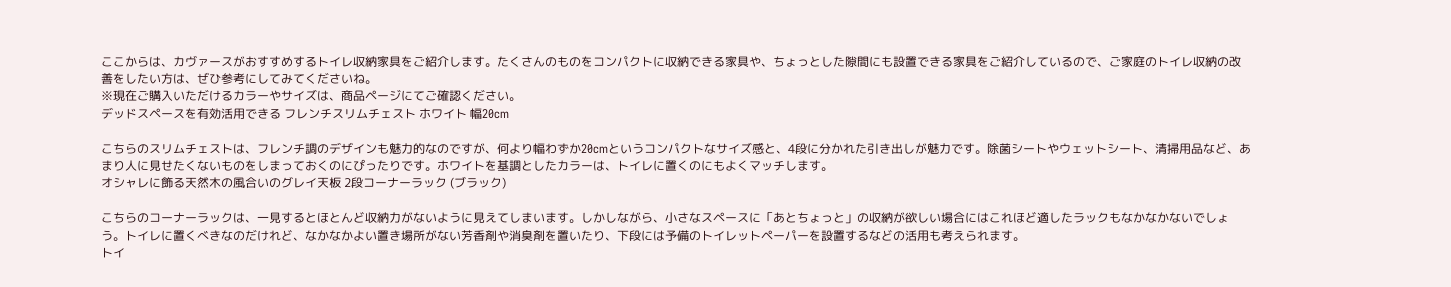ここからは、カヴァースがおすすめするトイレ収納家具をご紹介します。たくさんのものをコンパクトに収納できる家具や、ちょっとした隙間にも設置できる家具をご紹介しているので、ご家庭のトイレ収納の改善をしたい方は、ぜひ参考にしてみてくださいね。
※現在ご購入いただけるカラーやサイズは、商品ページにてご確認ください。
デッドスペースを有効活用できる フレンチスリムチェスト ホワイト 幅20cm

こちらのスリムチェストは、フレンチ調のデザインも魅力的なのですが、何より幅わずか20cmというコンパクトなサイズ感と、4段に分かれた引き出しが魅力です。除菌シートやウェットシート、清掃用品など、あまり人に見せたくないものをしまっておくのにぴったりです。ホワイトを基調としたカラーは、トイレに置くのにもよくマッチします。
オシャレに飾る天然木の風合いのグレイ天板 2段コーナーラック (ブラック)

こちらのコーナーラックは、一見するとほとんど収納力がないように見えてしまいます。しかしながら、小さなスペースに「あとちょっと」の収納が欲しい場合にはこれほど適したラックもなかなかないでしょう。トイレに置くべきなのだけれど、なかなかよい置き場所がない芳香剤や消臭剤を置いたり、下段には予備のトイレットペーパーを設置するなどの活用も考えられます。
トイ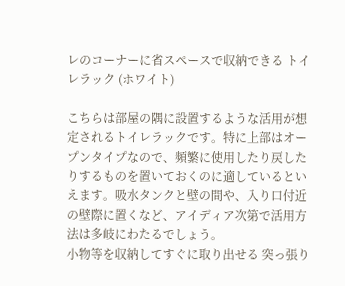レのコーナーに省スペースで収納できる トイレラック (ホワイト)

こちらは部屋の隅に設置するような活用が想定されるトイレラックです。特に上部はオープンタイプなので、頻繁に使用したり戻したりするものを置いておくのに適しているといえます。吸水タンクと壁の間や、入り口付近の壁際に置くなど、アイディア次第で活用方法は多岐にわたるでしょう。
小物等を収納してすぐに取り出せる 突っ張り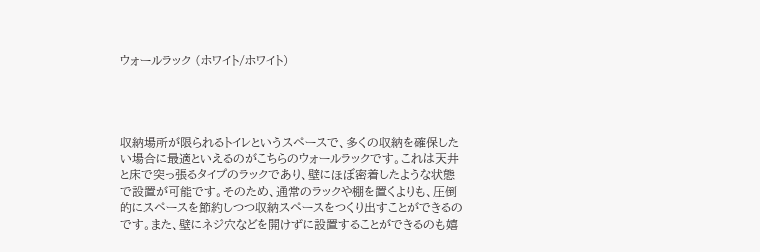ウォールラック (ホワイト/ホワイト)




収納場所が限られるトイレというスペースで、多くの収納を確保したい場合に最適といえるのがこちらのウォールラックです。これは天井と床で突っ張るタイプのラックであり、壁にほぼ密着したような状態で設置が可能です。そのため、通常のラックや棚を置くよりも、圧倒的にスペースを節約しつつ収納スペースをつくり出すことができるのです。また、壁にネジ穴などを開けずに設置することができるのも嬉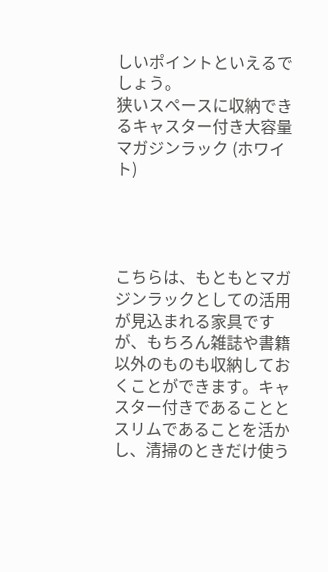しいポイントといえるでしょう。
狭いスペースに収納できるキャスター付き大容量 マガジンラック (ホワイト)




こちらは、もともとマガジンラックとしての活用が見込まれる家具ですが、もちろん雑誌や書籍以外のものも収納しておくことができます。キャスター付きであることとスリムであることを活かし、清掃のときだけ使う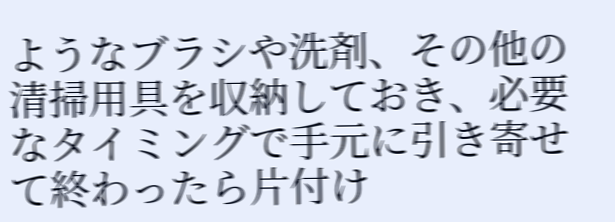ようなブラシや洗剤、その他の清掃用具を収納しておき、必要なタイミングで手元に引き寄せて終わったら片付け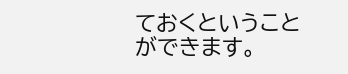ておくということができます。